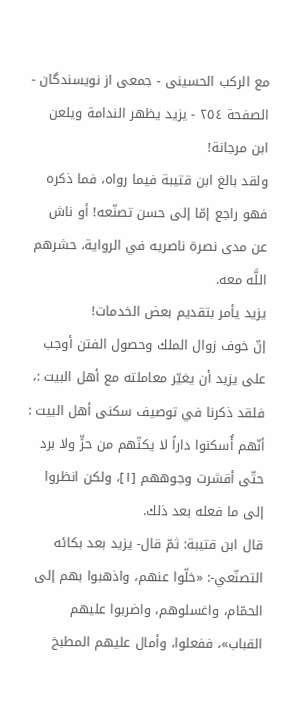مع الركب الحسينى - جمعی از نویسندگان - الصفحة ٢٥٤ - يزيد يظهر الندامة ويلعن ابن مرجانة!
ولقد بالغ ابن قتيبة فيما رواه، فما ذكره فهو راجع إمّا إلى حسن تصنّعه! أو ناش عن مدى نصرة ناصريه في الرواية، حشرهم اللَّه معه.
يزيد يأمر بتقديم بعض الخدمات!
إنّ خوف زوال الملك وحصول الفتن أوجب على يزيد أن يغيّر معاملته مع أهل البيت :، فلقد ذكرنا في توصيف سكنى أهل البيت : أنّهم أُسكنوا داراً لا يكنّهم من حرٍّ ولا برد حتّى أقشرت وجوههم [١]، ولكن انظروا إلى ما فعله بعد ذلك.
قال ابن قتيبة: ثمّ قال- يزيد بعد بكائه التصنّعي-: «خلّوا عنهم، واذهبوا بهم إلى الحمّام، واغسلوهم، واضربوا عليهم القباب»، ففعلوا، وأمال عليهم المطبخ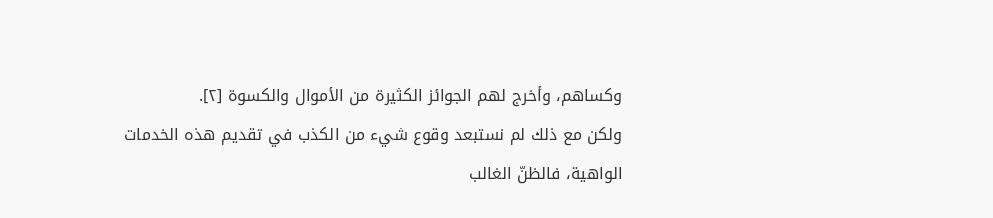وكساهم، وأخرج لهم الجوائز الكثيرة من الأموال والكسوة [٢].
ولكن مع ذلك لم نستبعد وقوع شيء من الكذب في تقديم هذه الخدمات الواهية، فالظنّ الغالب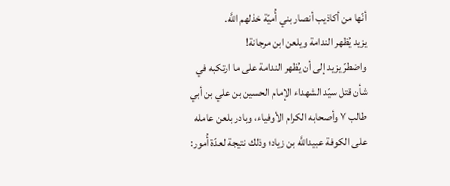أنّها من أكاذيب أنصار بني أُميّة خذلهم اللَّه.
يزيد يُظهر الندامة ويلعن ابن مرجانة!
واضطرّ يزيد إلى أن يُظهر الندامة على ما ارتكبه في شأن قتل سيّد الشهداء الإمام الحسين بن علي بن أبي طالب ٧ وأصحابه الكرام الأوفياء، وبادر بلعن عامله على الكوفة عبيداللَّه بن زياد؛ وذلك نتيجة لعدّة أُمور: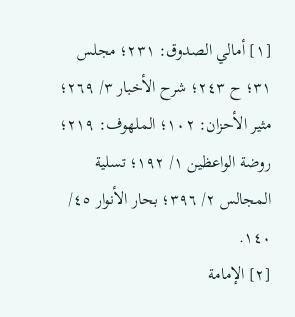[١] أمالي الصدوق: ٢٣١؛ مجلس ٣١؛ ح ٢٤٣؛ شرح الأخبار ٣/ ٢٦٩؛ مثير الأحزان: ١٠٢؛ الملهوف: ٢١٩؛ روضة الواعظين ١/ ١٩٢؛ تسلية المجالس ٢/ ٣٩٦؛ بحار الأنوار ٤٥/ ١٤٠.
[٢] الإمامة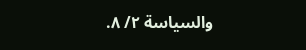والسياسة ٢/ ٨.